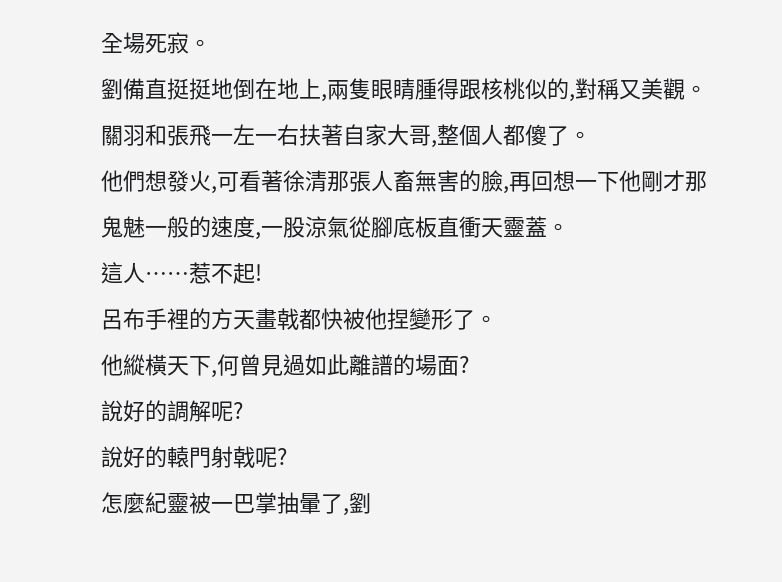全場死寂。
劉備直挺挺地倒在地上,兩隻眼睛腫得跟核桃似的,對稱又美觀。
關羽和張飛一左一右扶著自家大哥,整個人都傻了。
他們想發火,可看著徐清那張人畜無害的臉,再回想一下他剛才那鬼魅一般的速度,一股涼氣從腳底板直衝天靈蓋。
這人……惹不起!
呂布手裡的方天畫戟都快被他捏變形了。
他縱橫天下,何曾見過如此離譜的場面?
說好的調解呢?
說好的轅門射戟呢?
怎麼紀靈被一巴掌抽暈了,劉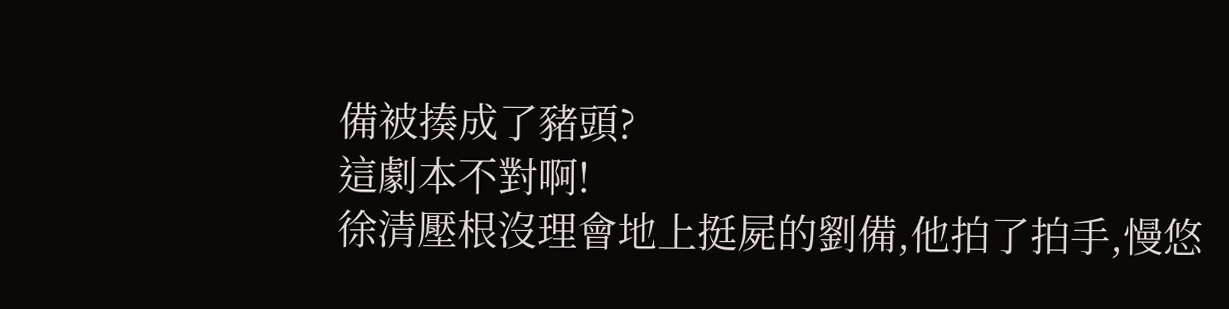備被揍成了豬頭?
這劇本不對啊!
徐清壓根沒理會地上挺屍的劉備,他拍了拍手,慢悠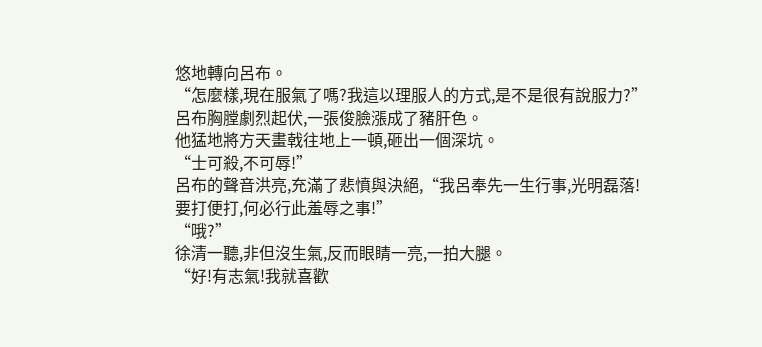悠地轉向呂布。
“怎麼樣,現在服氣了嗎?我這以理服人的方式,是不是很有說服力?”
呂布胸膛劇烈起伏,一張俊臉漲成了豬肝色。
他猛地將方天畫戟往地上一頓,砸出一個深坑。
“士可殺,不可辱!”
呂布的聲音洪亮,充滿了悲憤與決絕,“我呂奉先一生行事,光明磊落!要打便打,何必行此羞辱之事!”
“哦?”
徐清一聽,非但沒生氣,反而眼睛一亮,一拍大腿。
“好!有志氣!我就喜歡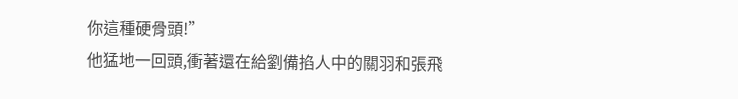你這種硬骨頭!”
他猛地一回頭,衝著還在給劉備掐人中的關羽和張飛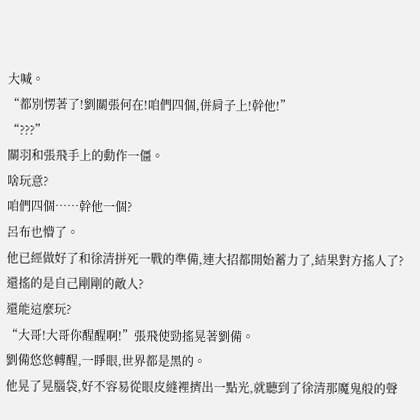大喊。
“都別愣著了!劉關張何在!咱們四個,併肩子上!幹他!”
“???”
關羽和張飛手上的動作一僵。
啥玩意?
咱們四個……幹他一個?
呂布也懵了。
他已經做好了和徐清拼死一戰的準備,連大招都開始蓄力了,結果對方搖人了?
還搖的是自己剛剛的敵人?
還能這麼玩?
“大哥!大哥你醒醒啊!”張飛使勁搖晃著劉備。
劉備悠悠轉醒,一睜眼,世界都是黑的。
他晃了晃腦袋,好不容易從眼皮縫裡擠出一點光,就聽到了徐清那魔鬼般的聲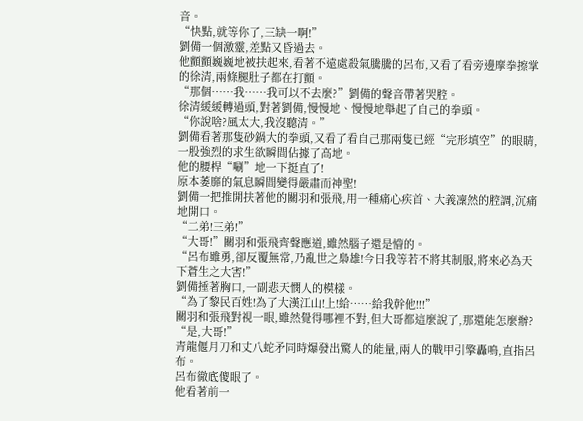音。
“快點,就等你了,三缺一啊!”
劉備一個激靈,差點又昏過去。
他顫顫巍巍地被扶起來,看著不遠處殺氣騰騰的呂布,又看了看旁邊摩拳擦掌的徐清,兩條腿肚子都在打顫。
“那個……我……我可以不去麼?”劉備的聲音帶著哭腔。
徐清緩緩轉過頭,對著劉備,慢慢地、慢慢地舉起了自己的拳頭。
“你說啥?風太大,我沒聽清。”
劉備看著那隻砂鍋大的拳頭,又看了看自己那兩隻已經“完形填空”的眼睛,一股強烈的求生欲瞬間佔據了高地。
他的腰桿“唰”地一下挺直了!
原本萎靡的氣息瞬間變得嚴肅而神聖!
劉備一把推開扶著他的關羽和張飛,用一種痛心疾首、大義凜然的腔調,沉痛地開口。
“二弟!三弟!”
“大哥!”關羽和張飛齊聲應道,雖然腦子還是懵的。
“呂布雖勇,卻反覆無常,乃亂世之梟雄!今日我等若不將其制服,將來必為天下蒼生之大害!”
劉備捶著胸口,一副悲天憫人的模樣。
“為了黎民百姓!為了大漢江山!上!給……給我幹他!!!”
關羽和張飛對視一眼,雖然覺得哪裡不對,但大哥都這麼說了,那還能怎麼辦?
“是,大哥!”
青龍偃月刀和丈八蛇矛同時爆發出驚人的能量,兩人的戰甲引擎轟鳴,直指呂布。
呂布徹底傻眼了。
他看著前一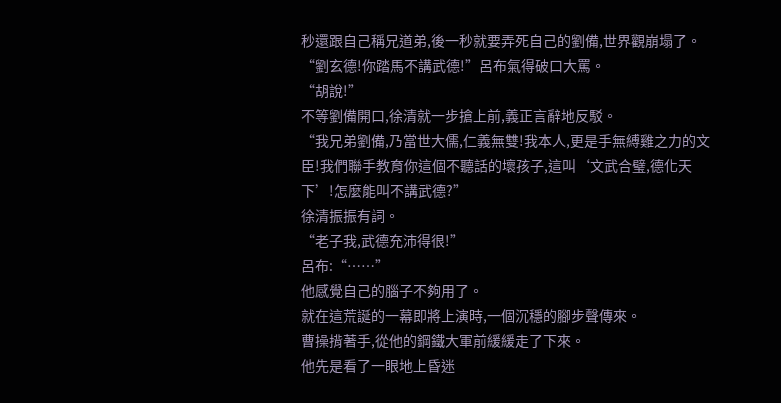秒還跟自己稱兄道弟,後一秒就要弄死自己的劉備,世界觀崩塌了。
“劉玄德!你踏馬不講武德!”呂布氣得破口大罵。
“胡說!”
不等劉備開口,徐清就一步搶上前,義正言辭地反駁。
“我兄弟劉備,乃當世大儒,仁義無雙!我本人,更是手無縛雞之力的文臣!我們聯手教育你這個不聽話的壞孩子,這叫‘文武合璧,德化天下’!怎麼能叫不講武德?”
徐清振振有詞。
“老子我,武德充沛得很!”
呂布:“……”
他感覺自己的腦子不夠用了。
就在這荒誕的一幕即將上演時,一個沉穩的腳步聲傳來。
曹操揹著手,從他的鋼鐵大軍前緩緩走了下來。
他先是看了一眼地上昏迷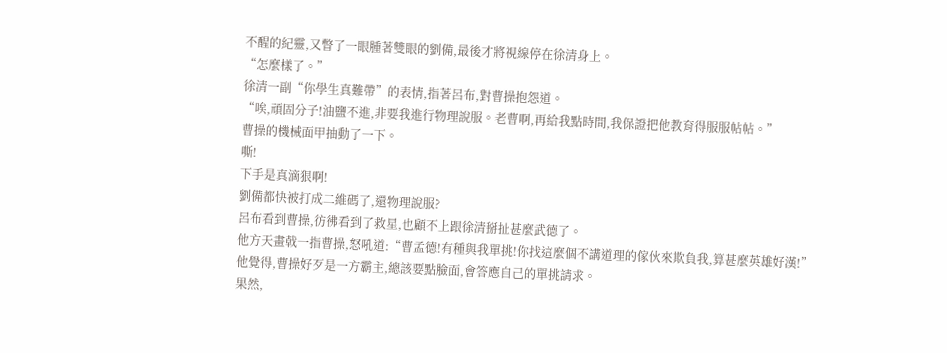不醒的紀靈,又瞥了一眼腫著雙眼的劉備,最後才將視線停在徐清身上。
“怎麼樣了。”
徐清一副“你學生真難帶”的表情,指著呂布,對曹操抱怨道。
“唉,頑固分子!油鹽不進,非要我進行物理說服。老曹啊,再給我點時間,我保證把他教育得服服帖帖。”
曹操的機械面甲抽動了一下。
嘶!
下手是真滴狠啊!
劉備都快被打成二維碼了,還物理說服?
呂布看到曹操,彷彿看到了救星,也顧不上跟徐清掰扯甚麼武德了。
他方天畫戟一指曹操,怒吼道:“曹孟德!有種與我單挑!你找這麼個不講道理的傢伙來欺負我,算甚麼英雄好漢!”
他覺得,曹操好歹是一方霸主,總該要點臉面,會答應自己的單挑請求。
果然,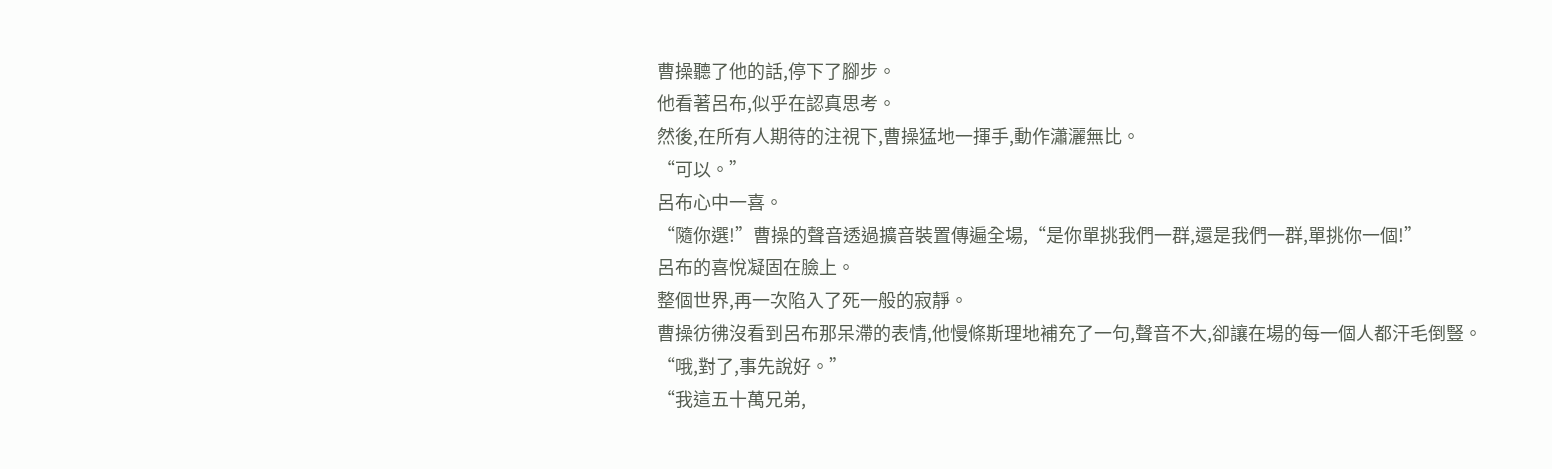曹操聽了他的話,停下了腳步。
他看著呂布,似乎在認真思考。
然後,在所有人期待的注視下,曹操猛地一揮手,動作瀟灑無比。
“可以。”
呂布心中一喜。
“隨你選!”曹操的聲音透過擴音裝置傳遍全場,“是你單挑我們一群,還是我們一群,單挑你一個!”
呂布的喜悅凝固在臉上。
整個世界,再一次陷入了死一般的寂靜。
曹操彷彿沒看到呂布那呆滯的表情,他慢條斯理地補充了一句,聲音不大,卻讓在場的每一個人都汗毛倒豎。
“哦,對了,事先說好。”
“我這五十萬兄弟,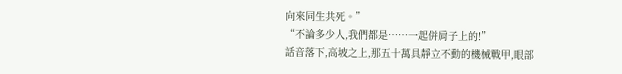向來同生共死。”
“不論多少人,我們都是……一起併肩子上的!”
話音落下,高坡之上,那五十萬具靜立不動的機械戰甲,眼部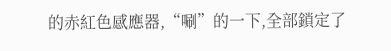的赤紅色感應器,“唰”的一下,全部鎖定了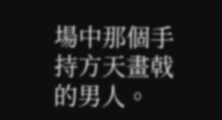場中那個手持方天畫戟的男人。